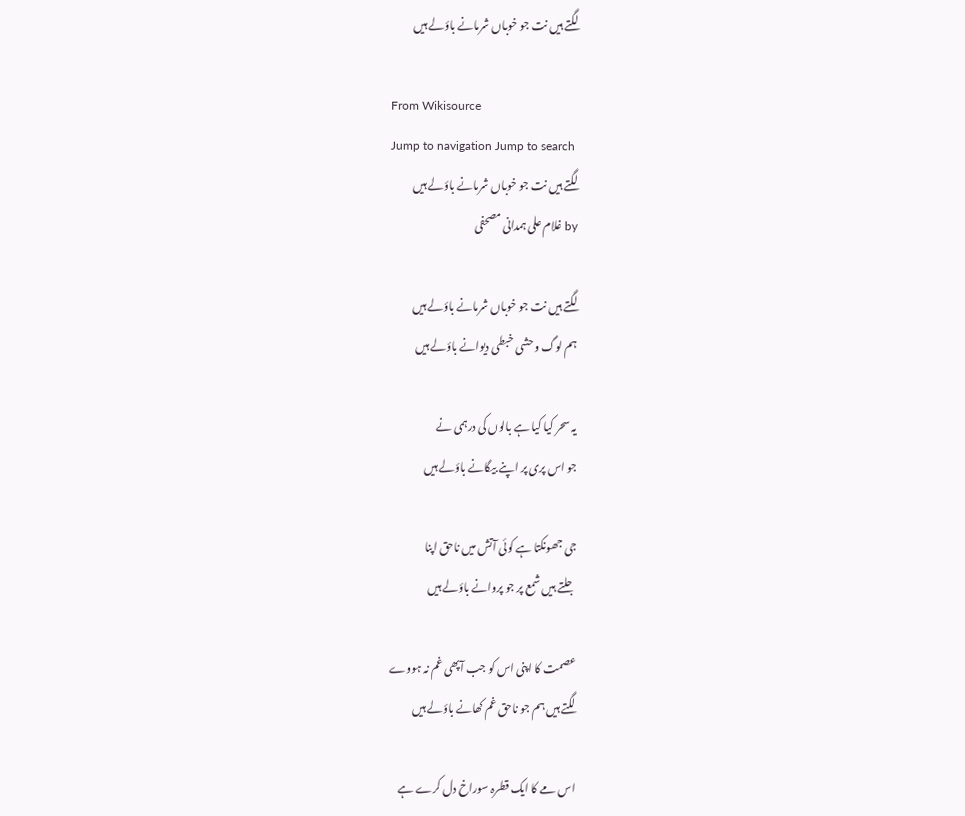لگتے ہیں نت جو خوباں شرمانے باؤلے ہیں

From Wikisource
Jump to navigation Jump to search
لگتے ہیں نت جو خوباں شرمانے باؤلے ہیں
by غلام علی ہمدانی مصحفی

لگتے ہیں نت جو خوباں شرمانے باؤلے ہیں
ہم لوگ وحشی خبطی دیوانے باؤلے ہیں

یہ سحر کیا کیا ہے بالوں کی درہمی نے
جو اس پری پر اپنے بیگانے باؤلے ہیں

جی جھونکتا ہے کوئی آتش میں ناحق اپنا
جلتے ہیں شمع پر جو پروانے باؤلے ہیں

عصمت کا اپنی اس کو جب آپھی غم نہ ہووے
لگتے ہیں ہم جو ناحق غم کھانے باؤلے ہیں

اس مے کا ایک قطرہ سوراخ دل کرے ہے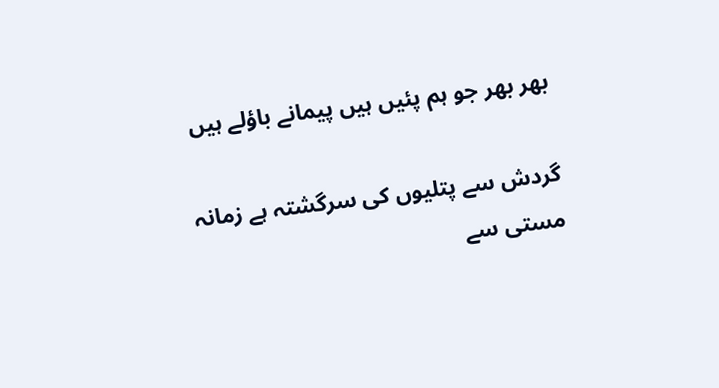بھر بھر جو ہم پئیں ہیں پیمانے باؤلے ہیں

گردش سے پتلیوں کی سرگشتہ ہے زمانہ
مستی سے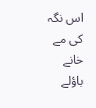اس نگہ کی مے خانے باؤلے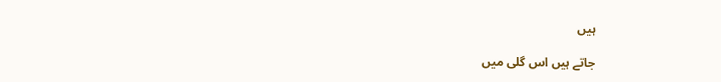ہیں

جاتے ہیں اس گلی میں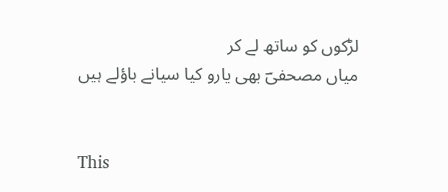لڑکوں کو ساتھ لے کر
میاں مصحفیؔ بھی یارو کیا سیانے باؤلے ہیں


This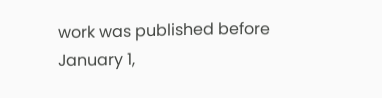work was published before January 1,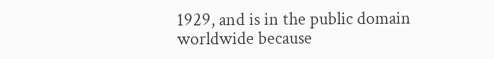1929, and is in the public domain worldwide because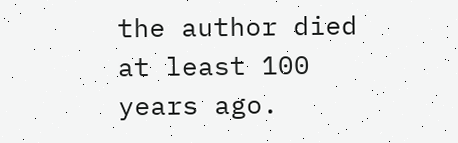the author died at least 100 years ago.